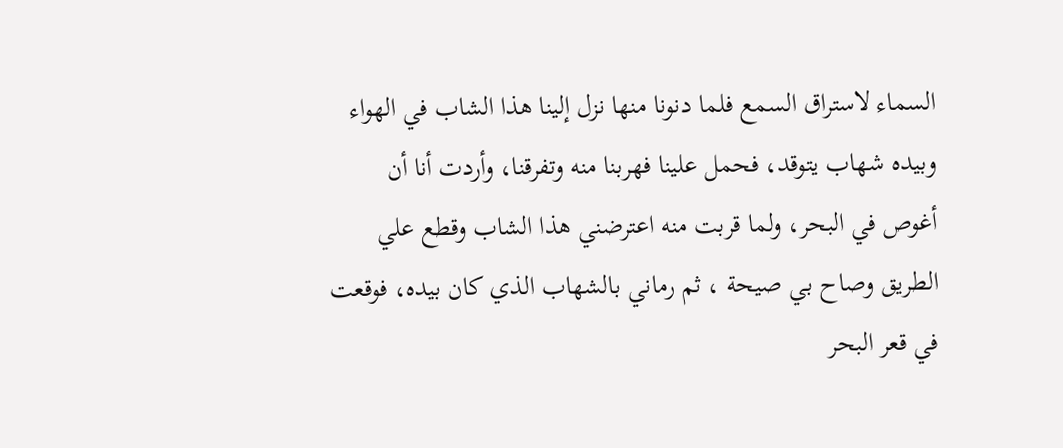السماء لاستراق السمع فلما دنونا منها نزل إلينا هذا الشاب في الهواء
وبيده شهاب يتوقد، فحمل علينا فهربنا منه وتفرقنا، وأردت أنا أن
أغوص في البحر، ولما قربت منه اعترضني هذا الشاب وقطع علي
الطريق وصاح بي صيحة ، ثم رماني بالشهاب الذي كان بيده، فوقعت
في قعر البحر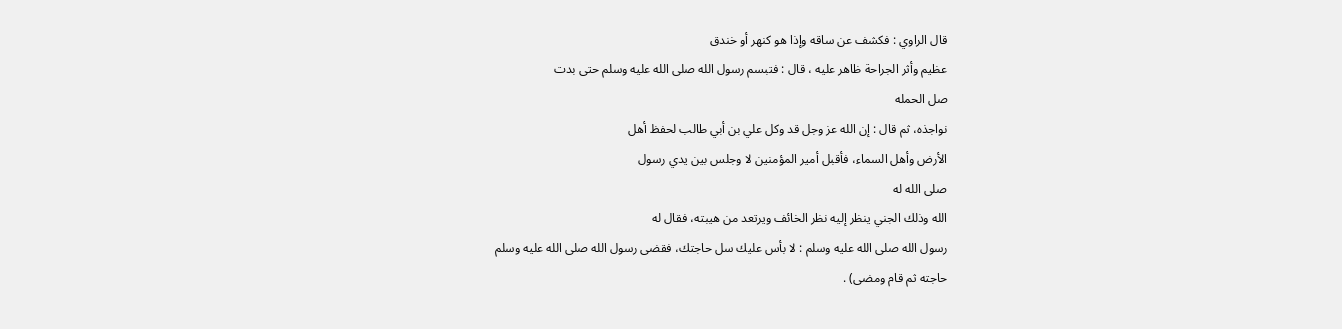قال الراوي : فكشف عن ساقه وإذا هو كنهر أو خندق
عظيم وأثر الجراحة ظاهر عليه ، قال : فتبسم رسول الله صلى الله عليه وسلم حتى بدت
صل الحمله
نواجذه، ثم قال : إن الله عز وجل قد وكل علي بن أبي طالب لحفظ أهل
الأرض وأهل السماء، فأقبل أمير المؤمنين لا وجلس بين يدي رسول
صلى الله له
الله وذلك الجني ينظر إليه نظر الخائف ويرتعد من هيبته، فقال له
رسول الله صلى الله عليه وسلم : لا بأس عليك سل حاجتك، فقضى رسول الله صلى الله عليه وسلم
حاجته ثم قام ومضى) .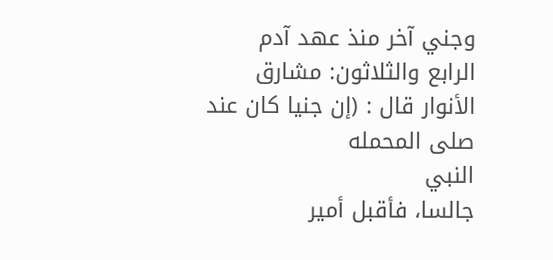وجني آخر منذ عهد آدم
الرابع والثلاثون: مشارق الأنوار قال : (إن جنيا كان عند
صلى المحمله
النبي
جالسا، فأقبل أمير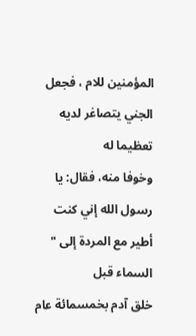المؤمنين للام ، فجعل الجني يتصاغر لديه تعظيما له
وخوفا منه، فقال: يا رسول الله إني كنت أطير مع المردة إلى " السماء قبل
خلق آدم بخمسمائة عام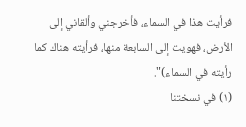فرأيت هذا في السماء، فأخرجني وألقاني إلى
الأرض، فهويت إلى السابعة منها، فرأيته هناك كما رأيته في السماء)".
(۱) في نسختنا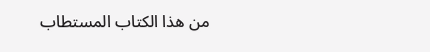من هذا الكتاب المستطاب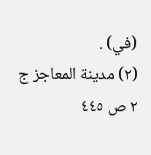(في) .
(۲) مدينة المعاجز ج ٢ ص ٤٤٥